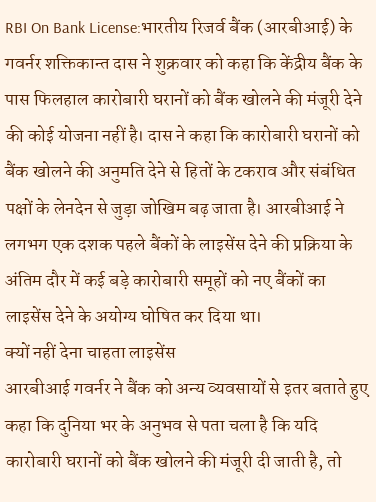RBI On Bank License:भारतीय रिजर्व बैंक (आरबीआई) के गवर्नर शक्तिकान्त दास ने शुक्रवार को कहा कि केंद्रीय बैंक के पास फिलहाल कारोबारी घरानों को बैंक खोलने की मंजूरी देने की कोई योजना नहीं है। दास ने कहा कि कारोबारी घरानों को बैंक खोलने की अनुमति देने से हितों के टकराव और संबंधित पक्षों के लेनदेन से जुड़ा जोखिम बढ़ जाता है। आरबीआई ने लगभग एक दशक पहले बैंकों के लाइसेंस देने की प्रक्रिया के अंतिम दौर में कई बड़े कारोबारी समूहों को नए बैंकों का लाइसेंस देने के अयोग्य घोषित कर दिया था।
क्यों नहीं देना चाहता लाइसेंस
आरबीआई गवर्नर ने बैंक को अन्य व्यवसायों से इतर बताते हुए कहा कि दुनिया भर के अनुभव से पता चला है कि यदि कारोबारी घरानों को बैंक खोलने की मंजूरी दी जाती है, तो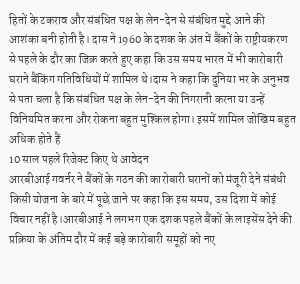हितों के टकराव और संबंधित पक्ष के लेन-देन से संबंधित मुद्दे आने की आशंका बनी होती है। दास ने 1960 के दशक के अंत में बैंकों के राष्ट्रीयकरण से पहले के दौर का जिक्र करते हुए कहा कि उस समय भारत में भी कारोबारी घराने बैंकिंग गतिविधियों में शामिल थे।दास ने कहा कि दुनिया भर के अनुभव से पता चला है कि संबंधित पक्ष के लेन-देन की निगरानी करना या उन्हें विनियमित करना और रोकना बहुत मुश्किल होगा। इसमें शामिल जोखिम बहुत अधिक होते हैं
10 साल पहले रिजेक्ट किए थे आवेदन
आरबीआई गवर्नर ने बैंकों के गठन की कारोबारी घरानों को मंजूरी देने संबंधी किसी योजना के बारे में पूछे जाने पर कहा कि इस समय, उस दिशा में कोई विचार नहीं है।आरबीआई ने लगभग एक दशक पहले बैंकों के लाइसेंस देने की प्रक्रिया के अंतिम दौर में कई बड़े कारोबारी समूहों को नए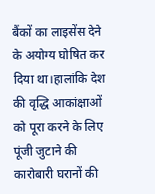बैंकों का लाइसेंस देने के अयोग्य घोषित कर दिया था।हालांकि देश की वृद्धि आकांक्षाओं को पूरा करने के लिए पूंजी जुटाने की कारोबारी घरानों की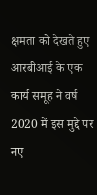क्षमता को देखते हुए आरबीआई के एक कार्य समूह ने वर्ष 2020 में इस मुद्दे पर नए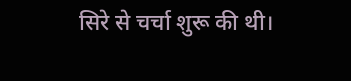सिरे से चर्चा शुरू की थी।